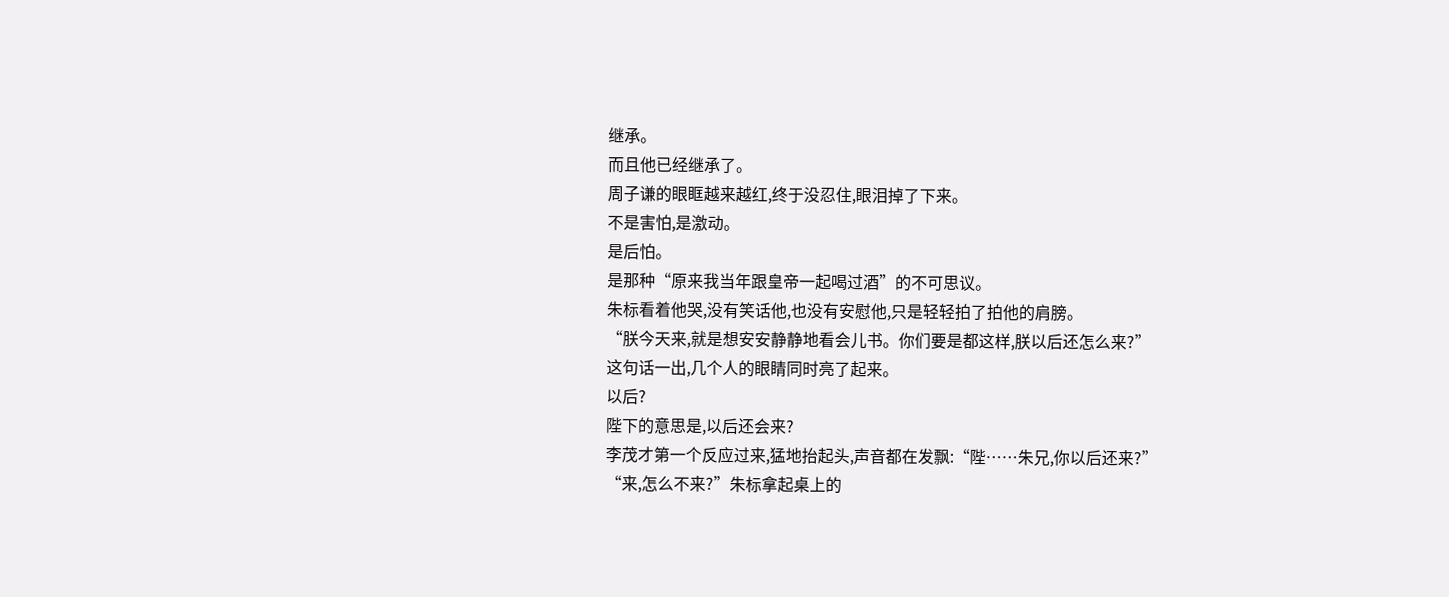继承。
而且他已经继承了。
周子谦的眼眶越来越红,终于没忍住,眼泪掉了下来。
不是害怕,是激动。
是后怕。
是那种“原来我当年跟皇帝一起喝过酒”的不可思议。
朱标看着他哭,没有笑话他,也没有安慰他,只是轻轻拍了拍他的肩膀。
“朕今天来,就是想安安静静地看会儿书。你们要是都这样,朕以后还怎么来?”
这句话一出,几个人的眼睛同时亮了起来。
以后?
陛下的意思是,以后还会来?
李茂才第一个反应过来,猛地抬起头,声音都在发飘:“陛……朱兄,你以后还来?”
“来,怎么不来?”朱标拿起桌上的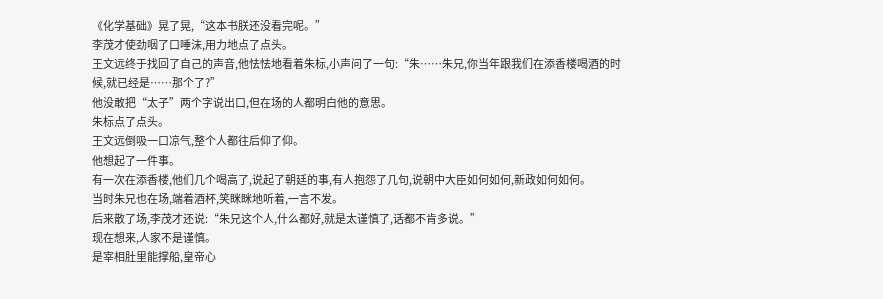《化学基础》晃了晃,“这本书朕还没看完呢。”
李茂才使劲咽了口唾沫,用力地点了点头。
王文远终于找回了自己的声音,他怯怯地看着朱标,小声问了一句:“朱……朱兄,你当年跟我们在添香楼喝酒的时候,就已经是……那个了?”
他没敢把“太子”两个字说出口,但在场的人都明白他的意思。
朱标点了点头。
王文远倒吸一口凉气,整个人都往后仰了仰。
他想起了一件事。
有一次在添香楼,他们几个喝高了,说起了朝廷的事,有人抱怨了几句,说朝中大臣如何如何,新政如何如何。
当时朱兄也在场,端着酒杯,笑眯眯地听着,一言不发。
后来散了场,李茂才还说:“朱兄这个人,什么都好,就是太谨慎了,话都不肯多说。”
现在想来,人家不是谨慎。
是宰相肚里能撑船,皇帝心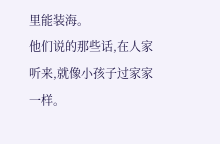里能装海。
他们说的那些话,在人家听来,就像小孩子过家家一样。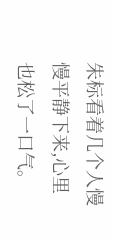朱标看着几个人慢慢平静下来,心里也松了一口气。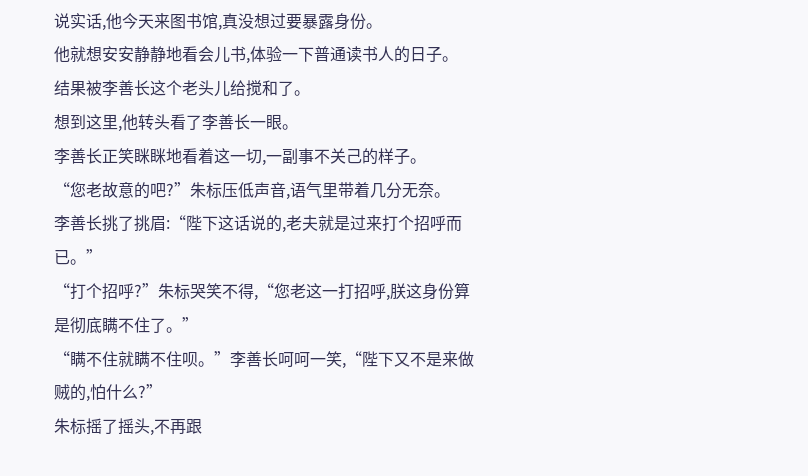说实话,他今天来图书馆,真没想过要暴露身份。
他就想安安静静地看会儿书,体验一下普通读书人的日子。
结果被李善长这个老头儿给搅和了。
想到这里,他转头看了李善长一眼。
李善长正笑眯眯地看着这一切,一副事不关己的样子。
“您老故意的吧?”朱标压低声音,语气里带着几分无奈。
李善长挑了挑眉:“陛下这话说的,老夫就是过来打个招呼而已。”
“打个招呼?”朱标哭笑不得,“您老这一打招呼,朕这身份算是彻底瞒不住了。”
“瞒不住就瞒不住呗。”李善长呵呵一笑,“陛下又不是来做贼的,怕什么?”
朱标摇了摇头,不再跟